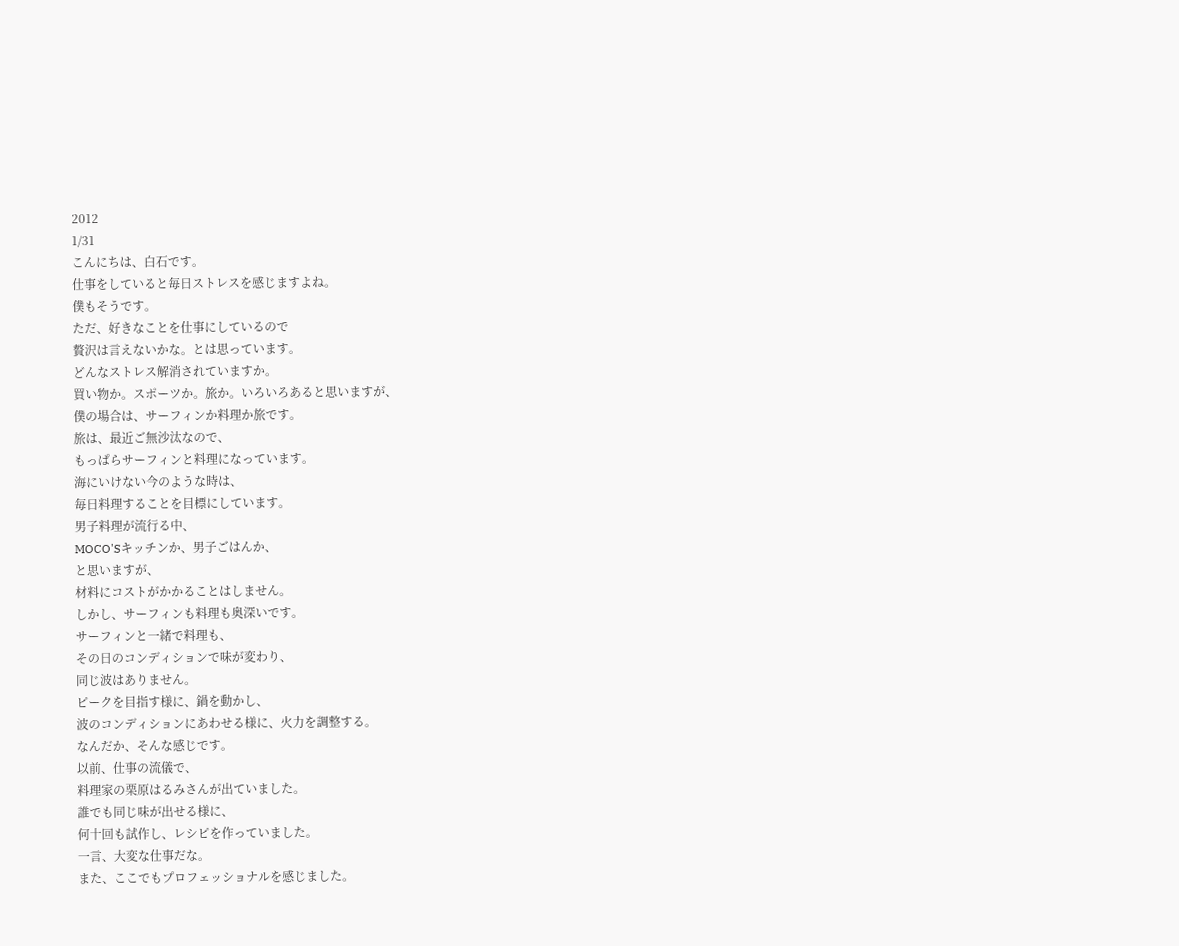2012
1/31
こんにちは、白石です。
仕事をしていると毎日ストレスを感じますよね。
僕もそうです。
ただ、好きなことを仕事にしているので
贅沢は言えないかな。とは思っています。
どんなストレス解消されていますか。
買い物か。スポーツか。旅か。いろいろあると思いますが、
僕の場合は、サーフィンか料理か旅です。
旅は、最近ご無沙汰なので、
もっぱらサーフィンと料理になっています。
海にいけない今のような時は、
毎日料理することを目標にしています。
男子料理が流行る中、
MOCO'Sキッチンか、男子ごはんか、
と思いますが、
材料にコストがかかることはしません。
しかし、サーフィンも料理も奥深いです。
サーフィンと一緒で料理も、
その日のコンディションで味が変わり、
同じ波はありません。
ピークを目指す様に、鍋を動かし、
波のコンディションにあわせる様に、火力を調整する。
なんだか、そんな感じです。
以前、仕事の流儀で、
料理家の栗原はるみさんが出ていました。
誰でも同じ味が出せる様に、
何十回も試作し、レシピを作っていました。
一言、大変な仕事だな。
また、ここでもプロフェッショナルを感じました。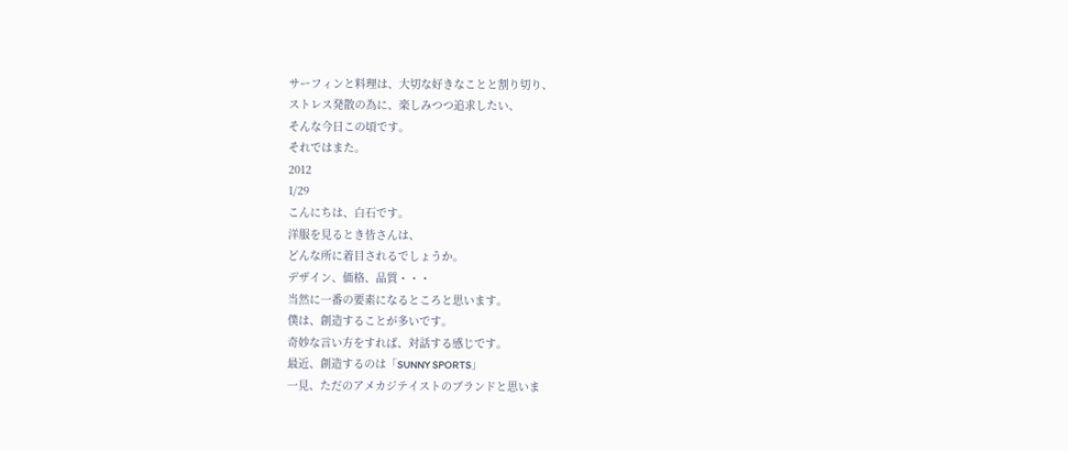サーフィンと料理は、大切な好きなことと割り切り、
ストレス発散の為に、楽しみつつ追求したい、
そんな今日この頃です。
それではまた。
2012
1/29
こんにちは、白石です。
洋服を見るとき皆さんは、
どんな所に着目されるでしょうか。
デザイン、価格、品質・・・
当然に一番の要素になるところと思います。
僕は、創造することが多いです。
奇妙な言い方をすれば、対話する感じです。
最近、創造するのは「SUNNY SPORTS」
一見、ただのアメカジテイストのブランドと思いま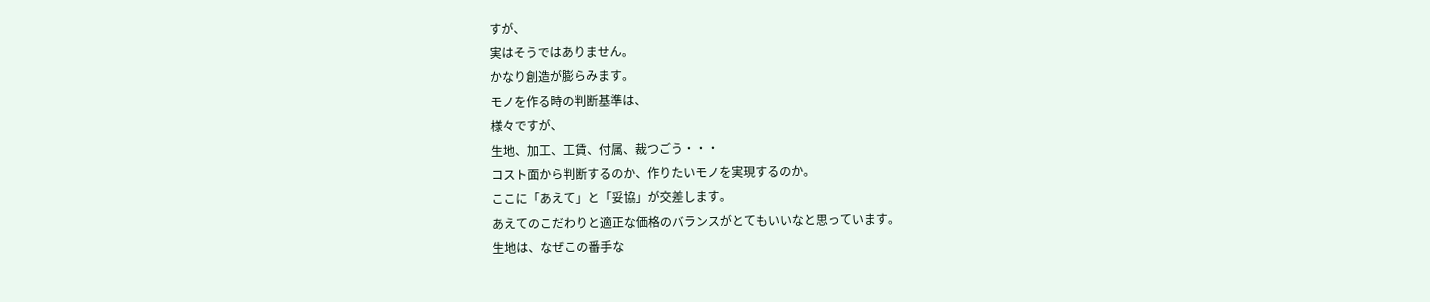すが、
実はそうではありません。
かなり創造が膨らみます。
モノを作る時の判断基準は、
様々ですが、
生地、加工、工賃、付属、裁つごう・・・
コスト面から判断するのか、作りたいモノを実現するのか。
ここに「あえて」と「妥協」が交差します。
あえてのこだわりと適正な価格のバランスがとてもいいなと思っています。
生地は、なぜこの番手な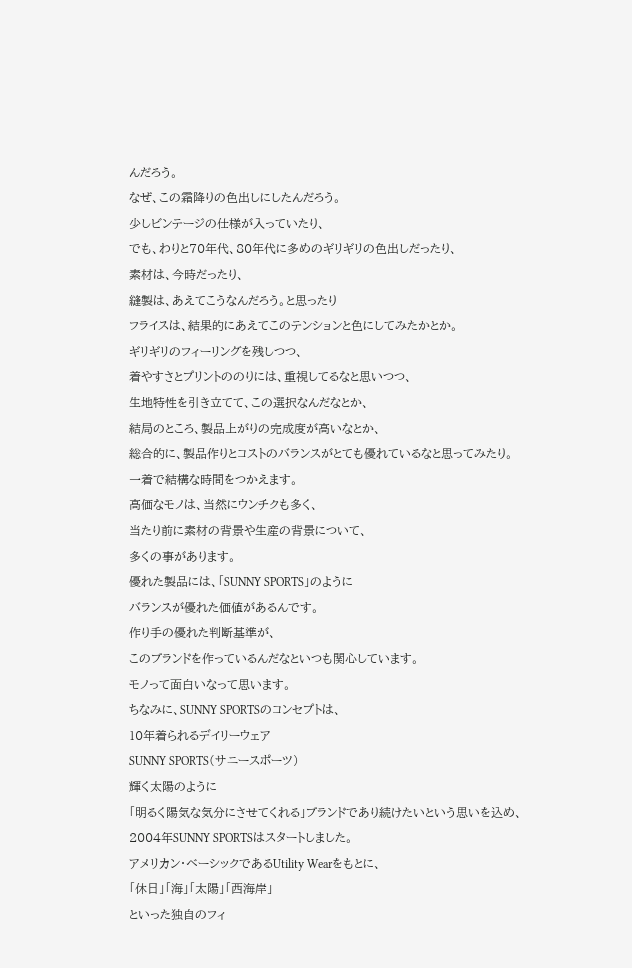んだろう。
なぜ、この霜降りの色出しにしたんだろう。
少しビンテージの仕様が入っていたり、
でも、わりと70年代、80年代に多めのギリギリの色出しだったり、
素材は、今時だったり、
縫製は、あえてこうなんだろう。と思ったり
フライスは、結果的にあえてこのテンションと色にしてみたかとか。
ギリギリのフィーリングを残しつつ、
着やすさとプリントののりには、重視してるなと思いつつ、
生地特性を引き立てて、この選択なんだなとか、
結局のところ、製品上がりの完成度が高いなとか、
総合的に、製品作りとコストのバランスがとても優れているなと思ってみたり。
一着で結構な時間をつかえます。
高価なモノは、当然にウンチクも多く、
当たり前に素材の背景や生産の背景について、
多くの事があります。
優れた製品には、「SUNNY SPORTS」のように
バランスが優れた価値があるんです。
作り手の優れた判断基準が、
このブランドを作っているんだなといつも関心しています。
モノって面白いなって思います。
ちなみに、SUNNY SPORTSのコンセプトは、
10年着られるデイリーウェア
SUNNY SPORTS(サニースポーツ)
輝く太陽のように
「明るく陽気な気分にさせてくれる」ブランドであり続けたいという思いを込め、
2004年SUNNY SPORTSはスタートしました。
アメリカン・ベーシックであるUtility Wearをもとに、
「休日」「海」「太陽」「西海岸」
といった独自のフィ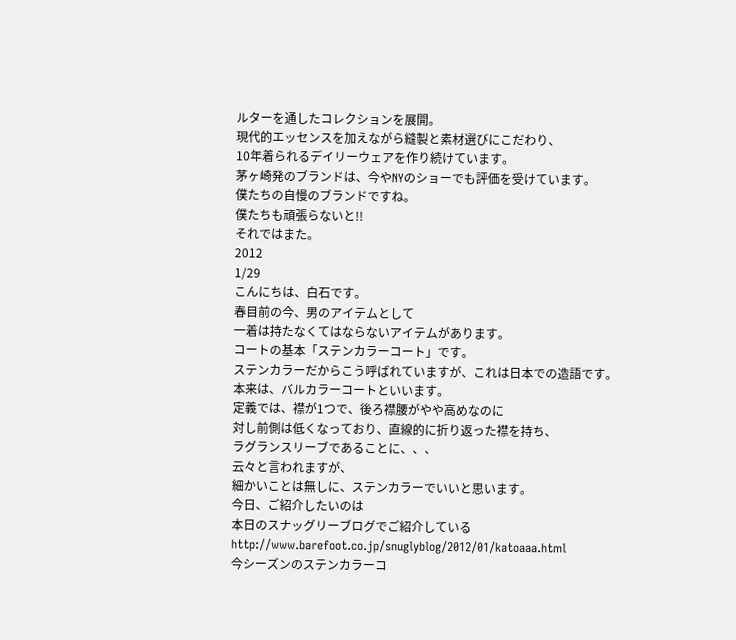ルターを通したコレクションを展開。
現代的エッセンスを加えながら縫製と素材選びにこだわり、
10年着られるデイリーウェアを作り続けています。
茅ヶ崎発のブランドは、今やNYのショーでも評価を受けています。
僕たちの自慢のブランドですね。
僕たちも頑張らないと!!
それではまた。
2012
1/29
こんにちは、白石です。
春目前の今、男のアイテムとして
一着は持たなくてはならないアイテムがあります。
コートの基本「ステンカラーコート」です。
ステンカラーだからこう呼ばれていますが、これは日本での造語です。
本来は、バルカラーコートといいます。
定義では、襟が1つで、後ろ襟腰がやや高めなのに
対し前側は低くなっており、直線的に折り返った襟を持ち、
ラグランスリーブであることに、、、
云々と言われますが、
細かいことは無しに、ステンカラーでいいと思います。
今日、ご紹介したいのは
本日のスナッグリーブログでご紹介している
http://www.barefoot.co.jp/snuglyblog/2012/01/katoaaa.html
今シーズンのステンカラーコ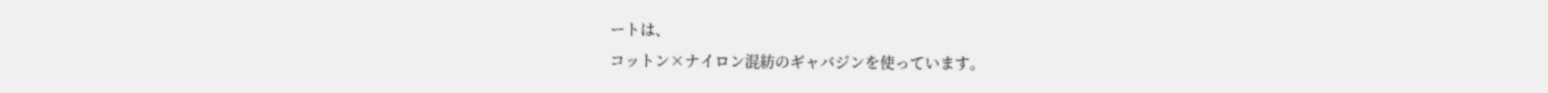ートは、
コットン×ナイロン混紡のギャバジンを使っています。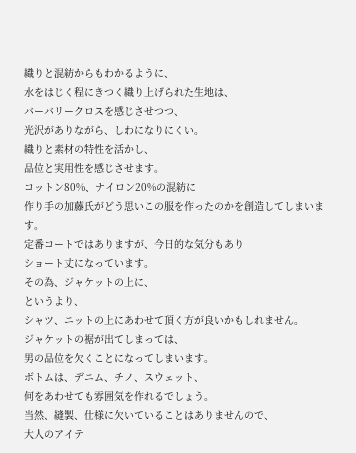織りと混紡からもわかるように、
水をはじく程にきつく織り上げられた生地は、
バーバリークロスを感じさせつつ、
光沢がありながら、しわになりにくい。
織りと素材の特性を活かし、
品位と実用性を感じさせます。
コットン80%、ナイロン20%の混紡に
作り手の加藤氏がどう思いこの服を作ったのかを創造してしまいます。
定番コートではありますが、今日的な気分もあり
ショート丈になっています。
その為、ジャケットの上に、
というより、
シャツ、ニットの上にあわせて頂く方が良いかもしれません。
ジャケットの裾が出てしまっては、
男の品位を欠くことになってしまいます。
ボトムは、デニム、チノ、スウェット、
何をあわせても雰囲気を作れるでしょう。
当然、縫製、仕様に欠いていることはありませんので、
大人のアイテ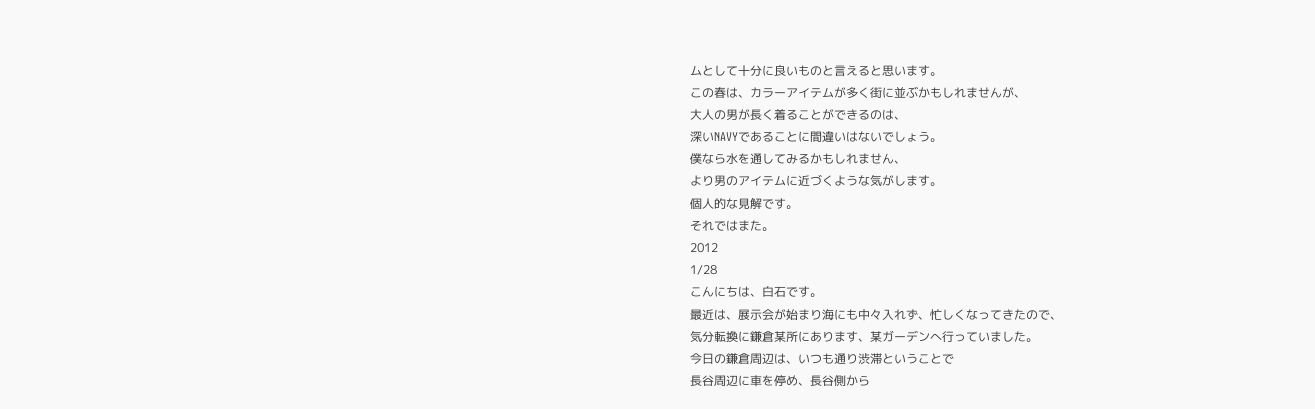ムとして十分に良いものと言えると思います。
この春は、カラーアイテムが多く街に並ぶかもしれませんが、
大人の男が長く着ることができるのは、
深いNAVYであることに間違いはないでしょう。
僕なら水を通してみるかもしれません、
より男のアイテムに近づくような気がします。
個人的な見解です。
それではまた。
2012
1/28
こんにちは、白石です。
最近は、展示会が始まり海にも中々入れず、忙しくなってきたので、
気分転換に鎌倉某所にあります、某ガーデンへ行っていました。
今日の鎌倉周辺は、いつも通り渋滞ということで
長谷周辺に車を停め、長谷側から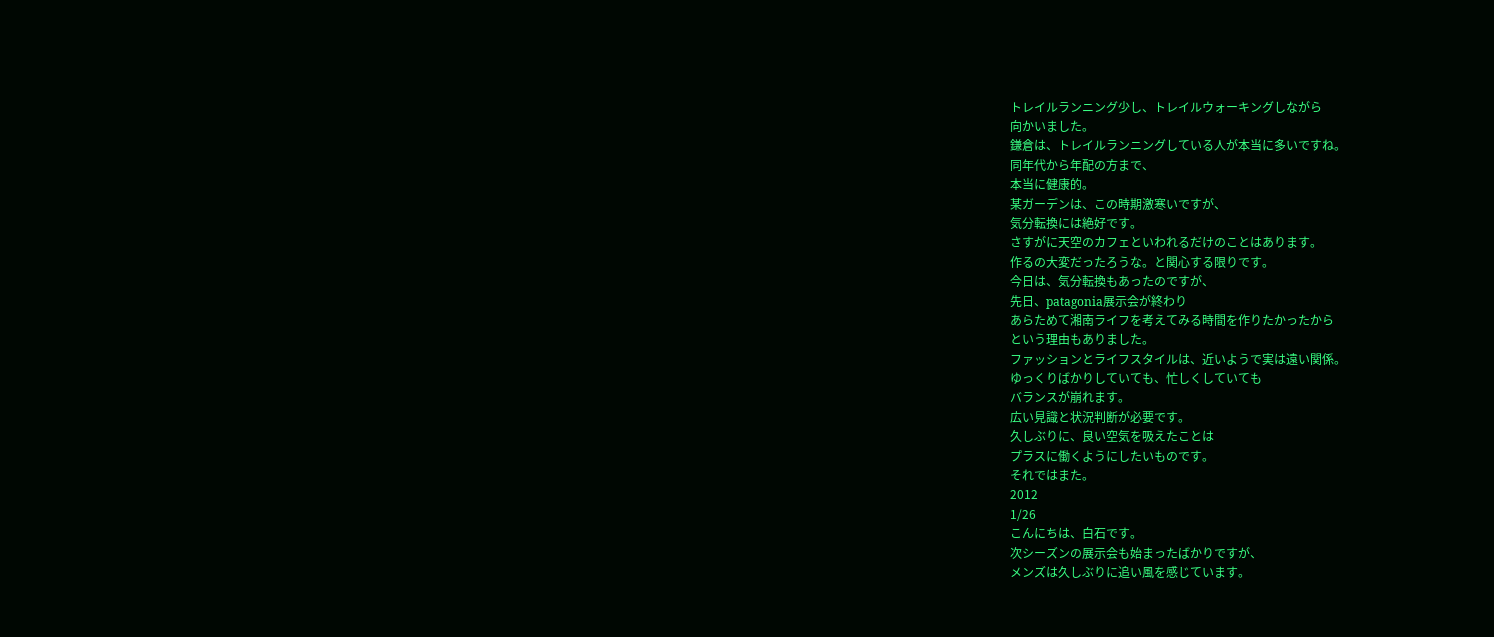トレイルランニング少し、トレイルウォーキングしながら
向かいました。
鎌倉は、トレイルランニングしている人が本当に多いですね。
同年代から年配の方まで、
本当に健康的。
某ガーデンは、この時期激寒いですが、
気分転換には絶好です。
さすがに天空のカフェといわれるだけのことはあります。
作るの大変だったろうな。と関心する限りです。
今日は、気分転換もあったのですが、
先日、patagonia展示会が終わり
あらためて湘南ライフを考えてみる時間を作りたかったから
という理由もありました。
ファッションとライフスタイルは、近いようで実は遠い関係。
ゆっくりばかりしていても、忙しくしていても
バランスが崩れます。
広い見識と状況判断が必要です。
久しぶりに、良い空気を吸えたことは
プラスに働くようにしたいものです。
それではまた。
2012
1/26
こんにちは、白石です。
次シーズンの展示会も始まったばかりですが、
メンズは久しぶりに追い風を感じています。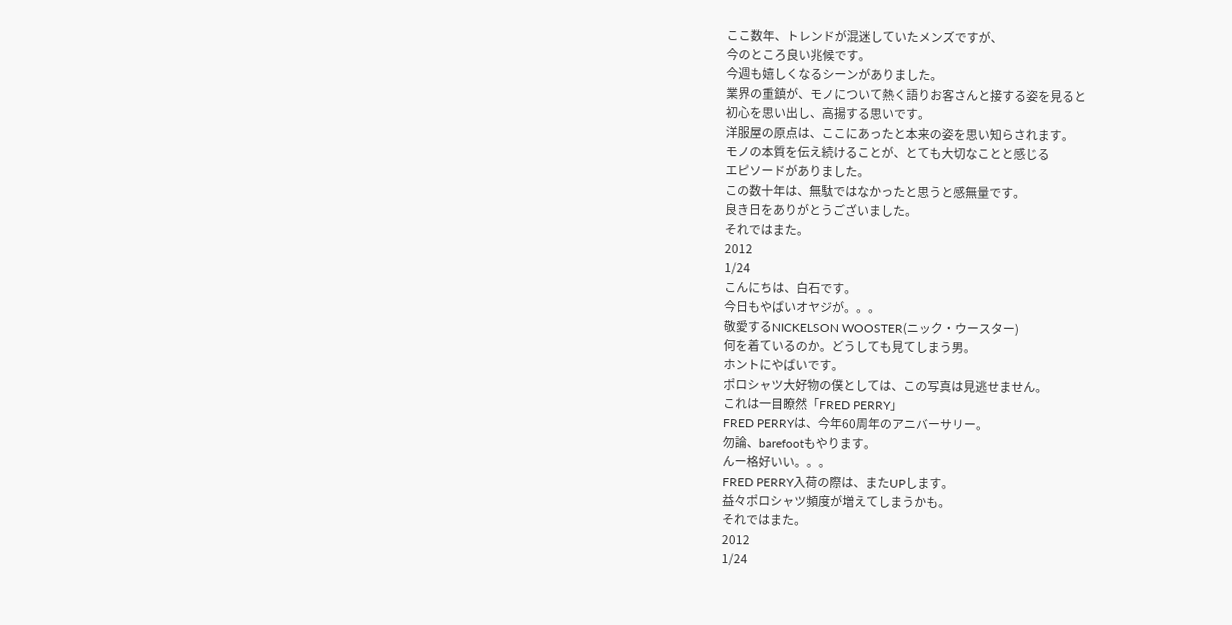ここ数年、トレンドが混迷していたメンズですが、
今のところ良い兆候です。
今週も嬉しくなるシーンがありました。
業界の重鎮が、モノについて熱く語りお客さんと接する姿を見ると
初心を思い出し、高揚する思いです。
洋服屋の原点は、ここにあったと本来の姿を思い知らされます。
モノの本質を伝え続けることが、とても大切なことと感じる
エピソードがありました。
この数十年は、無駄ではなかったと思うと感無量です。
良き日をありがとうございました。
それではまた。
2012
1/24
こんにちは、白石です。
今日もやばいオヤジが。。。
敬愛するNICKELSON WOOSTER(ニック・ウースター)
何を着ているのか。どうしても見てしまう男。
ホントにやばいです。
ポロシャツ大好物の僕としては、この写真は見逃せません。
これは一目瞭然「FRED PERRY」
FRED PERRYは、今年60周年のアニバーサリー。
勿論、barefootもやります。
んー格好いい。。。
FRED PERRY入荷の際は、またUPします。
益々ポロシャツ頻度が増えてしまうかも。
それではまた。
2012
1/24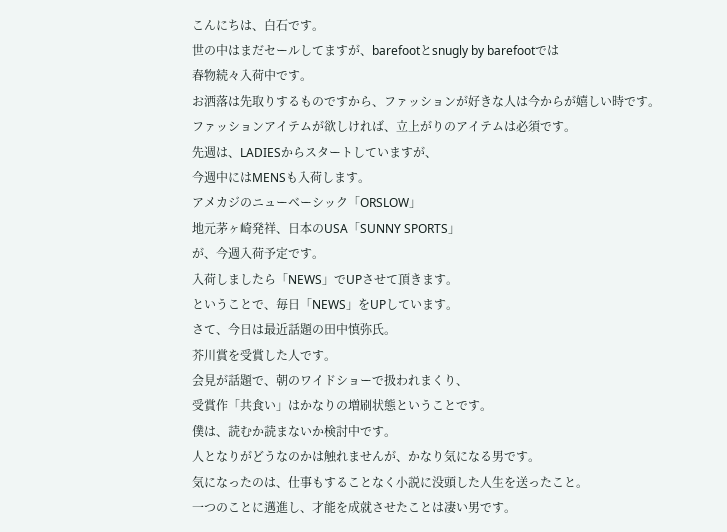こんにちは、白石です。
世の中はまだセールしてますが、barefootとsnugly by barefootでは
春物続々入荷中です。
お洒落は先取りするものですから、ファッションが好きな人は今からが嬉しい時です。
ファッションアイテムが欲しければ、立上がりのアイテムは必須です。
先週は、LADIESからスタートしていますが、
今週中にはMENSも入荷します。
アメカジのニューベーシック「ORSLOW」
地元茅ヶ崎発祥、日本のUSA「SUNNY SPORTS」
が、今週入荷予定です。
入荷しましたら「NEWS」でUPさせて頂きます。
ということで、毎日「NEWS」をUPしています。
さて、今日は最近話題の田中慎弥氏。
芥川賞を受賞した人です。
会見が話題で、朝のワイドショーで扱われまくり、
受賞作「共食い」はかなりの増刷状態ということです。
僕は、読むか読まないか検討中です。
人となりがどうなのかは触れませんが、かなり気になる男です。
気になったのは、仕事もすることなく小説に没頭した人生を送ったこと。
一つのことに邁進し、才能を成就させたことは凄い男です。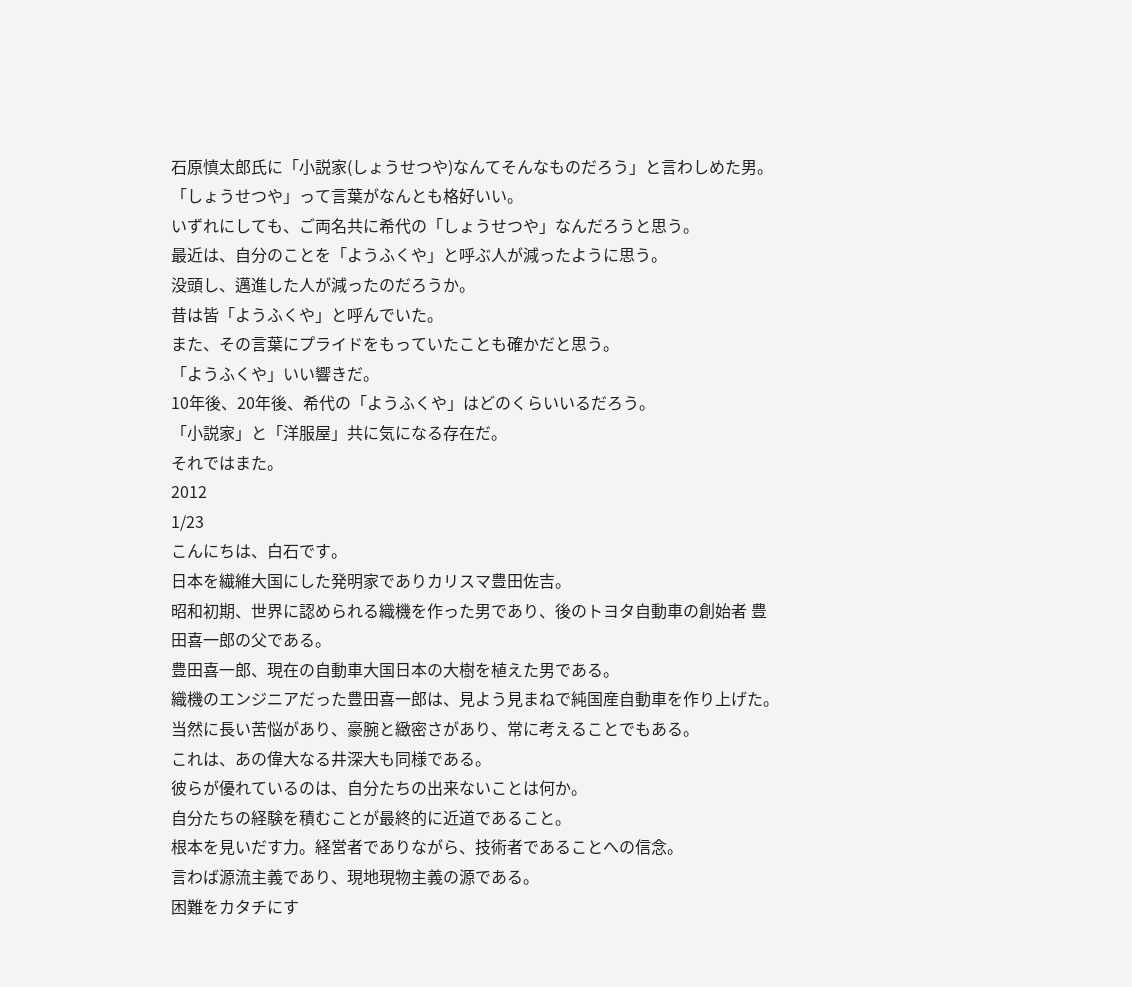石原慎太郎氏に「小説家(しょうせつや)なんてそんなものだろう」と言わしめた男。
「しょうせつや」って言葉がなんとも格好いい。
いずれにしても、ご両名共に希代の「しょうせつや」なんだろうと思う。
最近は、自分のことを「ようふくや」と呼ぶ人が減ったように思う。
没頭し、邁進した人が減ったのだろうか。
昔は皆「ようふくや」と呼んでいた。
また、その言葉にプライドをもっていたことも確かだと思う。
「ようふくや」いい響きだ。
10年後、20年後、希代の「ようふくや」はどのくらいいるだろう。
「小説家」と「洋服屋」共に気になる存在だ。
それではまた。
2012
1/23
こんにちは、白石です。
日本を繊維大国にした発明家でありカリスマ豊田佐吉。
昭和初期、世界に認められる織機を作った男であり、後のトヨタ自動車の創始者 豊田喜一郎の父である。
豊田喜一郎、現在の自動車大国日本の大樹を植えた男である。
織機のエンジニアだった豊田喜一郎は、見よう見まねで純国産自動車を作り上げた。
当然に長い苦悩があり、豪腕と緻密さがあり、常に考えることでもある。
これは、あの偉大なる井深大も同様である。
彼らが優れているのは、自分たちの出来ないことは何か。
自分たちの経験を積むことが最終的に近道であること。
根本を見いだす力。経営者でありながら、技術者であることへの信念。
言わば源流主義であり、現地現物主義の源である。
困難をカタチにす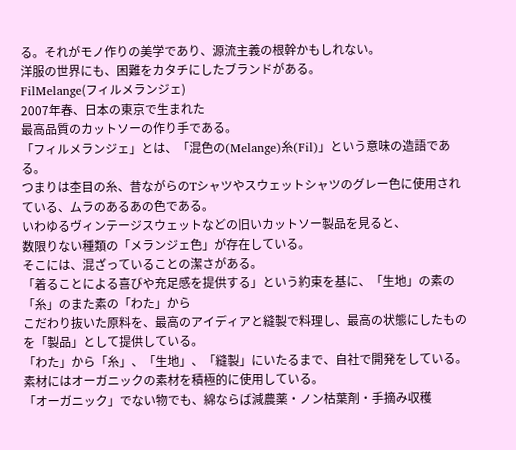る。それがモノ作りの美学であり、源流主義の根幹かもしれない。
洋服の世界にも、困難をカタチにしたブランドがある。
FilMelange(フィルメランジェ)
2007年春、日本の東京で生まれた
最高品質のカットソーの作り手である。
「フィルメランジェ」とは、「混色の(Melange)糸(Fil)」という意味の造語である。
つまりは杢目の糸、昔ながらのTシャツやスウェットシャツのグレー色に使用されている、ムラのあるあの色である。
いわゆるヴィンテージスウェットなどの旧いカットソー製品を見ると、
数限りない種類の「メランジェ色」が存在している。
そこには、混ざっていることの潔さがある。
「着ることによる喜びや充足感を提供する」という約束を基に、「生地」の素の「糸」のまた素の「わた」から
こだわり抜いた原料を、最高のアイディアと縫製で料理し、最高の状態にしたものを「製品」として提供している。
「わた」から「糸」、「生地」、「縫製」にいたるまで、自社で開発をしている。
素材にはオーガニックの素材を積極的に使用している。
「オーガニック」でない物でも、綿ならば減農薬・ノン枯葉剤・手摘み収穫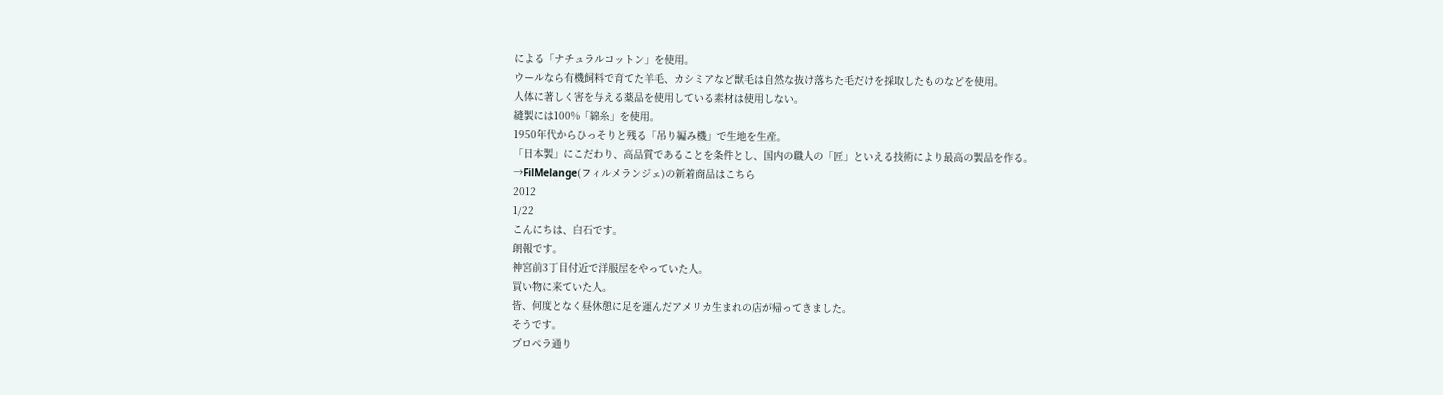による「ナチュラルコットン」を使用。
ウールなら有機飼料で育てた羊毛、カシミアなど獣毛は自然な抜け落ちた毛だけを採取したものなどを使用。
人体に著しく害を与える薬品を使用している素材は使用しない。
縫製には100%「綿糸」を使用。
1950年代からひっそりと残る「吊り編み機」で生地を生産。
「日本製」にこだわり、高品質であることを条件とし、国内の職人の「匠」といえる技術により最高の製品を作る。
→FilMelange(フィルメランジェ)の新着商品はこちら
2012
1/22
こんにちは、白石です。
朗報です。
神宮前3丁目付近で洋服屋をやっていた人。
買い物に来ていた人。
皆、何度となく昼休憩に足を運んだアメリカ生まれの店が帰ってきました。
そうです。
プロペラ通り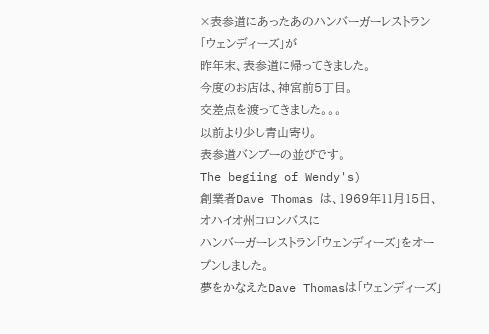×表参道にあったあのハンバーガーレストラン「ウェンディーズ」が
昨年末、表参道に帰ってきました。
今度のお店は、神宮前5丁目。
交差点を渡ってきました。。。
以前より少し青山寄り。
表参道バンブーの並びです。
The begiing of Wendy's)
創業者Dave Thomas は、1969年11月15日、オハイオ州コロンバスに
ハンバーガーレストラン「ウェンディーズ」をオープンしました。
夢をかなえたDave Thomasは「ウェンディーズ」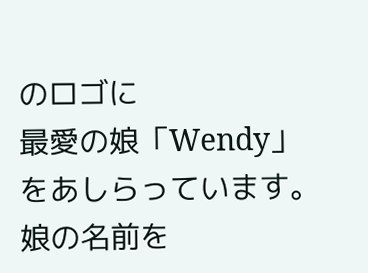のロゴに
最愛の娘「Wendy」をあしらっています。
娘の名前を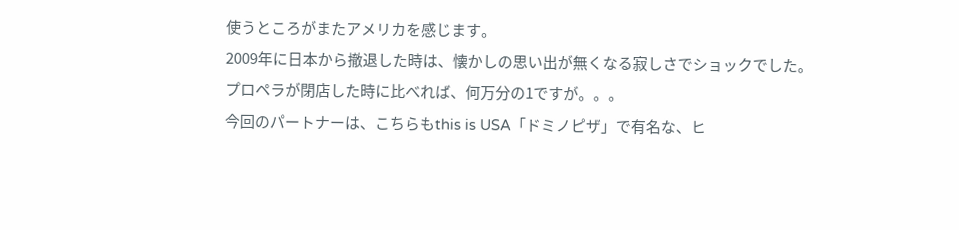使うところがまたアメリカを感じます。
2009年に日本から撤退した時は、懐かしの思い出が無くなる寂しさでショックでした。
プロペラが閉店した時に比べれば、何万分の1ですが。。。
今回のパートナーは、こちらもthis is USA「ドミノピザ」で有名な、ヒ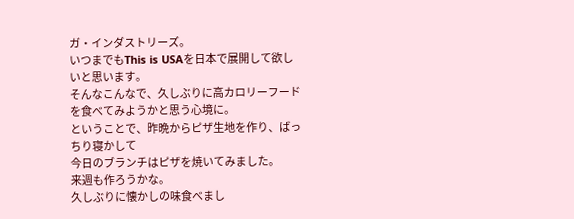ガ・インダストリーズ。
いつまでもThis is USAを日本で展開して欲しいと思います。
そんなこんなで、久しぶりに高カロリーフードを食べてみようかと思う心境に。
ということで、昨晩からピザ生地を作り、ばっちり寝かして
今日のブランチはピザを焼いてみました。
来週も作ろうかな。
久しぶりに懐かしの味食べまし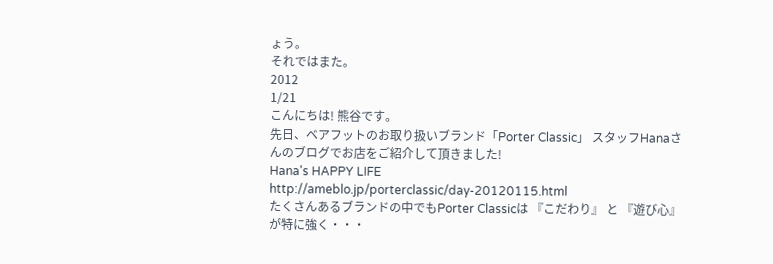ょう。
それではまた。
2012
1/21
こんにちは! 熊谷です。
先日、ベアフットのお取り扱いブランド「Porter Classic」 スタッフHanaさんのブログでお店をご紹介して頂きました!
Hana's HAPPY LIFE
http://ameblo.jp/porterclassic/day-20120115.html
たくさんあるブランドの中でもPorter Classicは 『こだわり』 と 『遊び心』 が特に強く・・・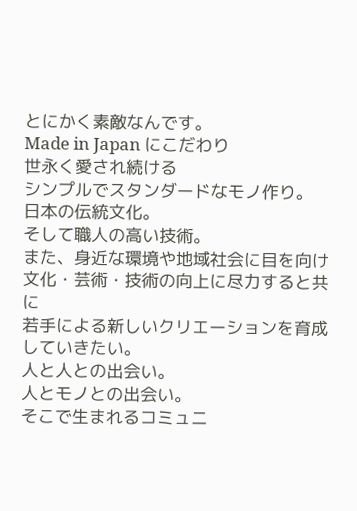とにかく素敵なんです。
Made in Japan にこだわり
世永く愛され続ける
シンプルでスタンダードなモノ作り。
日本の伝統文化。
そして職人の高い技術。
また、身近な環境や地域社会に目を向け
文化・芸術・技術の向上に尽力すると共に
若手による新しいクリエーションを育成していきたい。
人と人との出会い。
人とモノとの出会い。
そこで生まれるコミュニ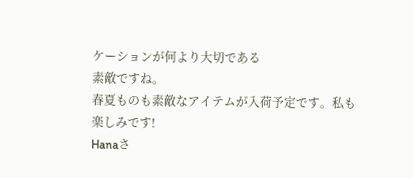ケーションが何より大切である
素敵ですね。
春夏ものも素敵なアイテムが入荷予定です。私も楽しみです!
Hanaさ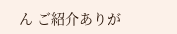ん ご紹介ありが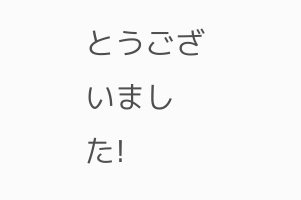とうございました!